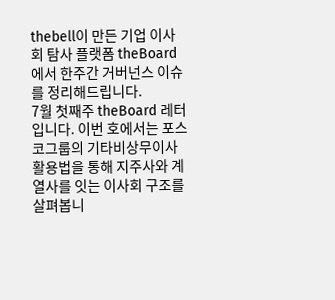thebell이 만든 기업 이사회 탐사 플랫폼 theBoard에서 한주간 거버넌스 이슈를 정리해드립니다.
7월 첫째주 theBoard 레터입니다. 이번 호에서는 포스코그룹의 기타비상무이사 활용법을 통해 지주사와 계열사를 잇는 이사회 구조를 살펴봅니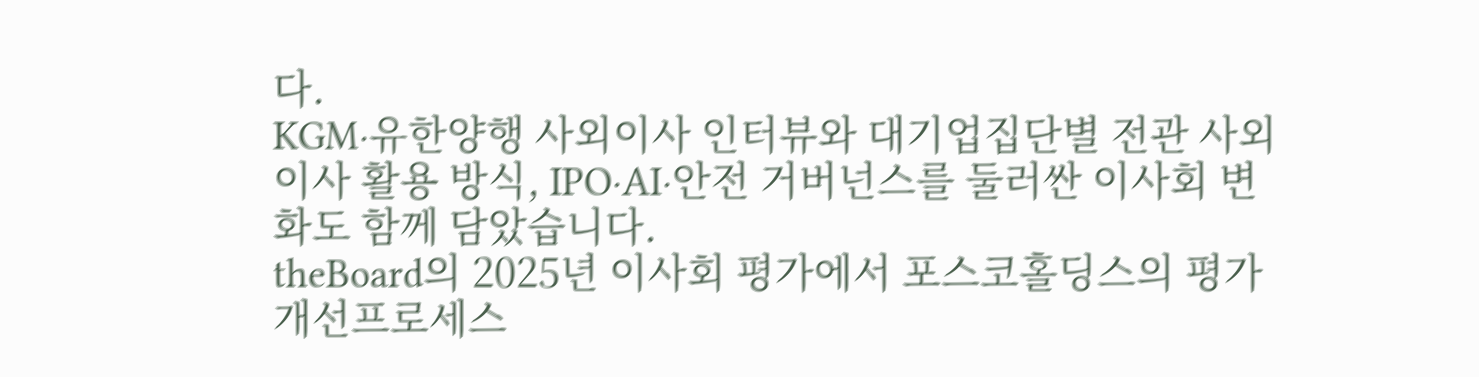다.
KGM·유한양행 사외이사 인터뷰와 대기업집단별 전관 사외이사 활용 방식, IPO·AI·안전 거버넌스를 둘러싼 이사회 변화도 함께 담았습니다.
theBoard의 2025년 이사회 평가에서 포스코홀딩스의 평가개선프로세스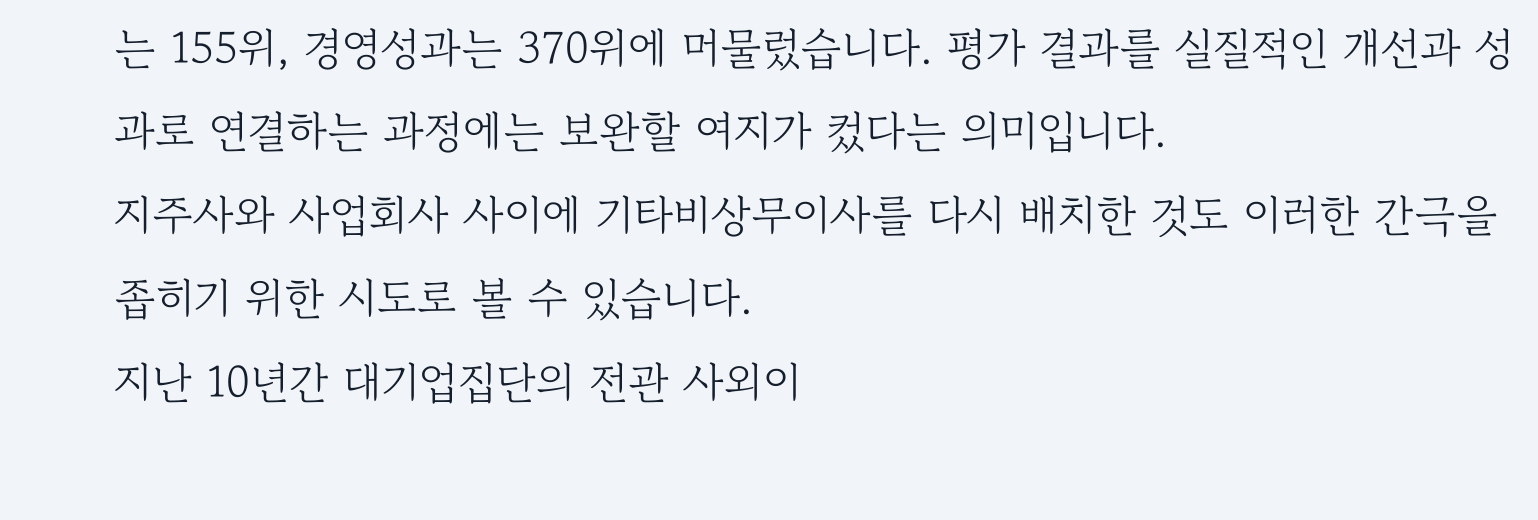는 155위, 경영성과는 370위에 머물렀습니다. 평가 결과를 실질적인 개선과 성과로 연결하는 과정에는 보완할 여지가 컸다는 의미입니다.
지주사와 사업회사 사이에 기타비상무이사를 다시 배치한 것도 이러한 간극을 좁히기 위한 시도로 볼 수 있습니다.
지난 10년간 대기업집단의 전관 사외이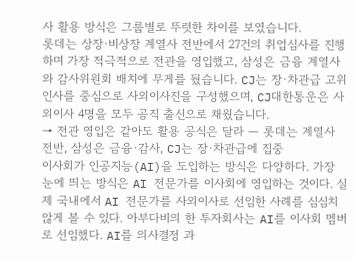사 활용 방식은 그룹별로 뚜렷한 차이를 보였습니다.
롯데는 상장·비상장 계열사 전반에서 27건의 취업심사를 진행하며 가장 적극적으로 전관을 영입했고, 삼성은 금융 계열사와 감사위원회 배치에 무게를 뒀습니다. CJ는 장·차관급 고위 인사를 중심으로 사외이사진을 구성했으며, CJ대한통운은 사외이사 4명을 모두 공직 출신으로 채웠습니다.
→ 전관 영입은 같아도 활용 공식은 달라 — 롯데는 계열사 전반, 삼성은 금융·감사, CJ는 장·차관급에 집중
이사회가 인공지능(AI)을 도입하는 방식은 다양하다. 가장 눈에 띄는 방식은 AI 전문가를 이사회에 영입하는 것이다. 실제 국내에서 AI 전문가를 사외이사로 선임한 사례를 심심치 않게 볼 수 있다. 아부다비의 한 투자회사는 AI를 이사회 멤버로 선임했다. AI를 의사결정 과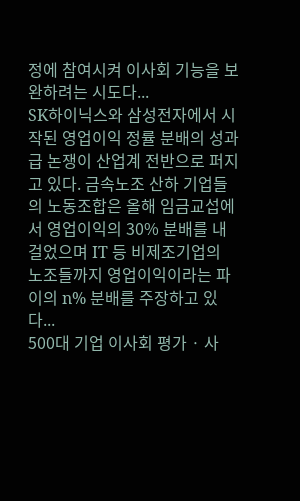정에 참여시켜 이사회 기능을 보완하려는 시도다...
SK하이닉스와 삼성전자에서 시작된 영업이익 정률 분배의 성과급 논쟁이 산업계 전반으로 퍼지고 있다. 금속노조 산하 기업들의 노동조합은 올해 임금교섭에서 영업이익의 30% 분배를 내걸었으며 IT 등 비제조기업의 노조들까지 영업이익이라는 파이의 n% 분배를 주장하고 있다...
500대 기업 이사회 평가 · 사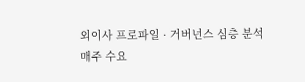외이사 프로파일 · 거버넌스 심층 분석
매주 수요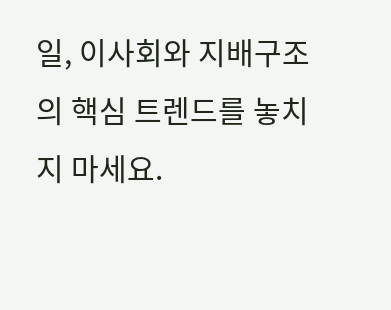일, 이사회와 지배구조의 핵심 트렌드를 놓치지 마세요.